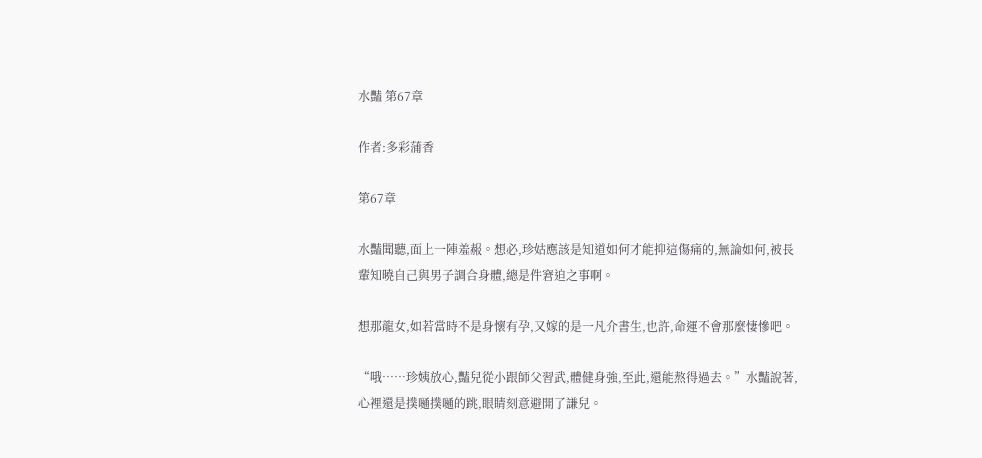水豔 第67章

作者:多彩蒲香

第67章

水豔聞聽,面上一陣羞赧。想必,珍姑應該是知道如何才能抑這傷痛的,無論如何,被長輩知曉自己與男子調合身體,總是件窘迫之事啊。

想那龍女,如若當時不是身懷有孕,又嫁的是一凡介書生,也許,命運不會那麼悽慘吧。

“哦……珍姨放心,豔兒從小跟師父習武,體健身強,至此,還能熬得過去。”水豔說著,心裡還是撲嗵撲嗵的跳,眼睛刻意避開了謙兒。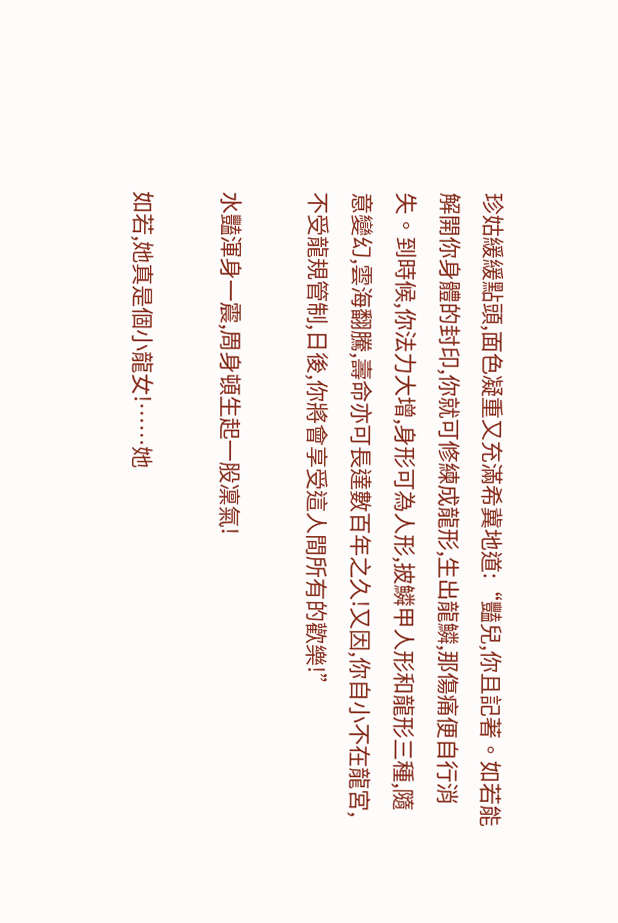珍姑緩緩點頭,面色凝重又充滿希冀地道:“豔兒,你且記著。如若能解開你身體的封印,你就可修練成龍形,生出龍鱗,那傷痛便自行消失。到時候,你法力大增,身形可為人形,披鱗甲人形和龍形三種,隨意變幻,雲海翻騰,壽命亦可長達數百年之久!又因,你自小不在龍宮,不受龍規管制,日後,你將會享受這人間所有的歡樂!”

水豔渾身一震,周身頓生起一股凜氣!

如若,她真是個小龍女!……她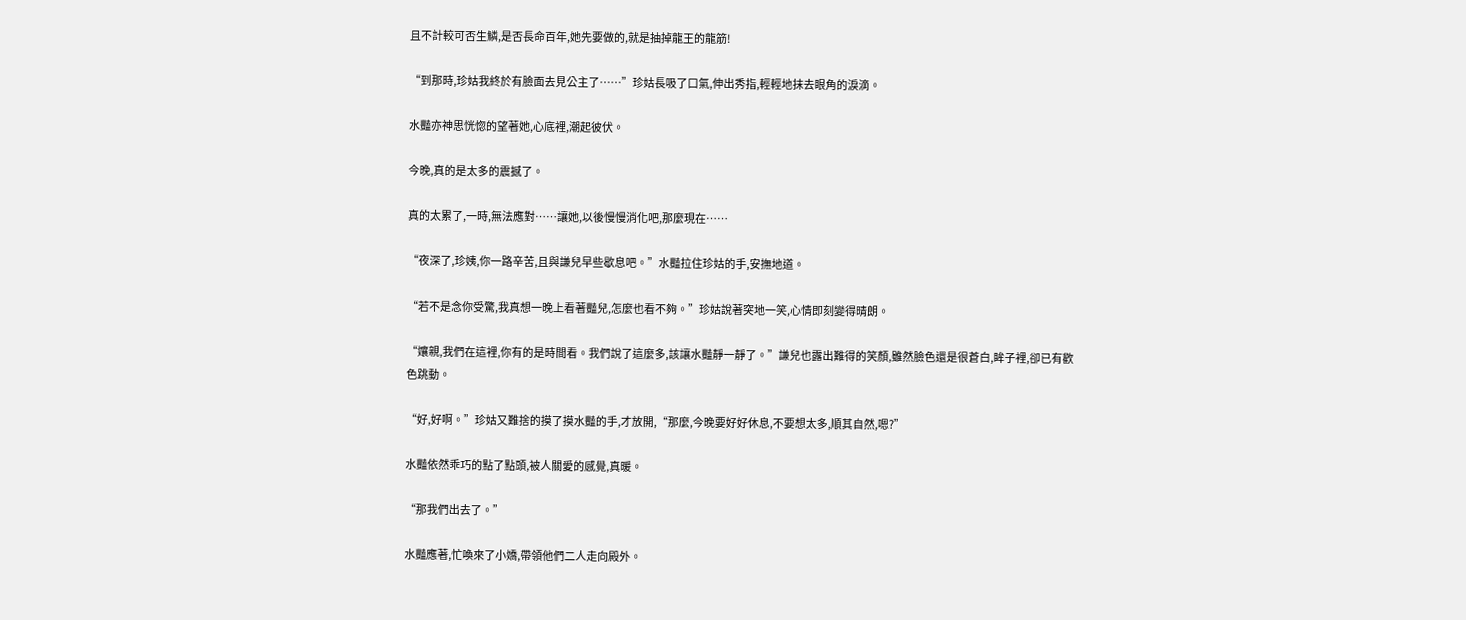且不計較可否生鱗,是否長命百年,她先要做的,就是抽掉龍王的龍筋!

“到那時,珍姑我終於有臉面去見公主了……”珍姑長吸了口氣,伸出秀指,輕輕地抹去眼角的淚滴。

水豔亦神思恍惚的望著她,心底裡,潮起彼伏。

今晚,真的是太多的震撼了。

真的太累了,一時,無法應對……讓她,以後慢慢消化吧,那麼現在……

“夜深了,珍姨,你一路辛苦,且與謙兒早些歇息吧。”水豔拉住珍姑的手,安撫地道。

“若不是念你受驚,我真想一晚上看著豔兒,怎麼也看不夠。”珍姑說著突地一笑,心情即刻變得晴朗。

“孃親,我們在這裡,你有的是時間看。我們說了這麼多,該讓水豔靜一靜了。”謙兒也露出難得的笑顏,雖然臉色還是很蒼白,眸子裡,卻已有歡色跳動。

“好,好啊。”珍姑又難捨的摸了摸水豔的手,才放開,“那麼,今晚要好好休息,不要想太多,順其自然,嗯?”

水豔依然乖巧的點了點頭,被人關愛的感覺,真暖。

“那我們出去了。”

水豔應著,忙喚來了小嬌,帶領他們二人走向殿外。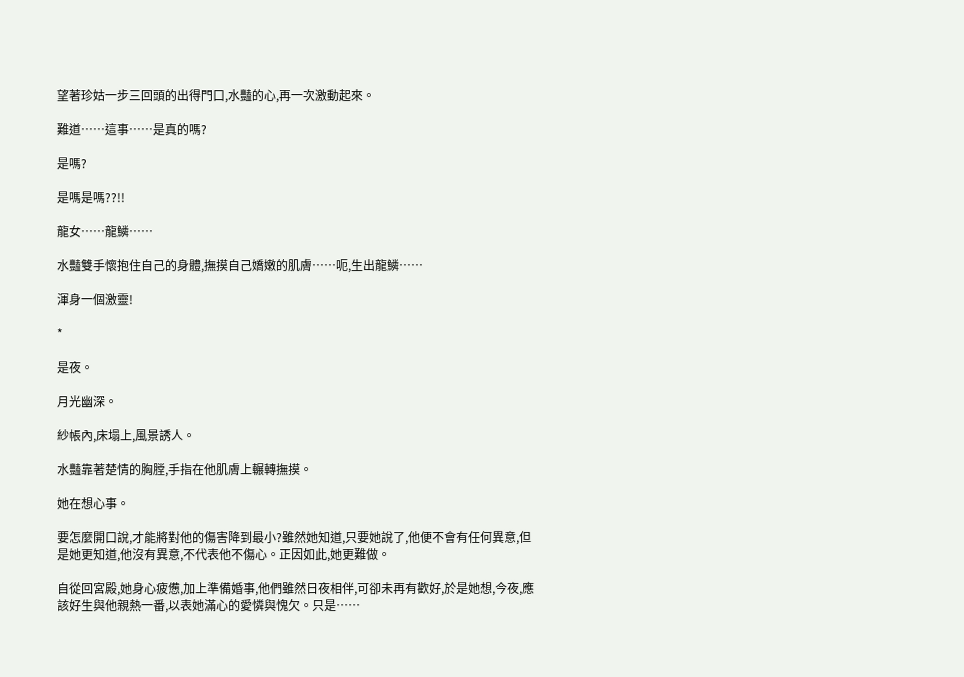望著珍姑一步三回頭的出得門口,水豔的心,再一次激動起來。

難道……這事……是真的嗎?

是嗎?

是嗎是嗎??!!

龍女……龍鱗……

水豔雙手懷抱住自己的身體,撫摸自己嬌嫩的肌膚……呃,生出龍鱗……

渾身一個激靈!

*

是夜。

月光幽深。

紗帳內,床塌上,風景誘人。

水豔靠著楚情的胸膛,手指在他肌膚上輾轉撫摸。

她在想心事。

要怎麼開口說,才能將對他的傷害降到最小?雖然她知道,只要她說了,他便不會有任何異意,但是她更知道,他沒有異意,不代表他不傷心。正因如此,她更難做。

自從回宮殿,她身心疲憊,加上準備婚事,他們雖然日夜相伴,可卻未再有歡好,於是她想,今夜,應該好生與他親熱一番,以表她滿心的愛憐與愧欠。只是……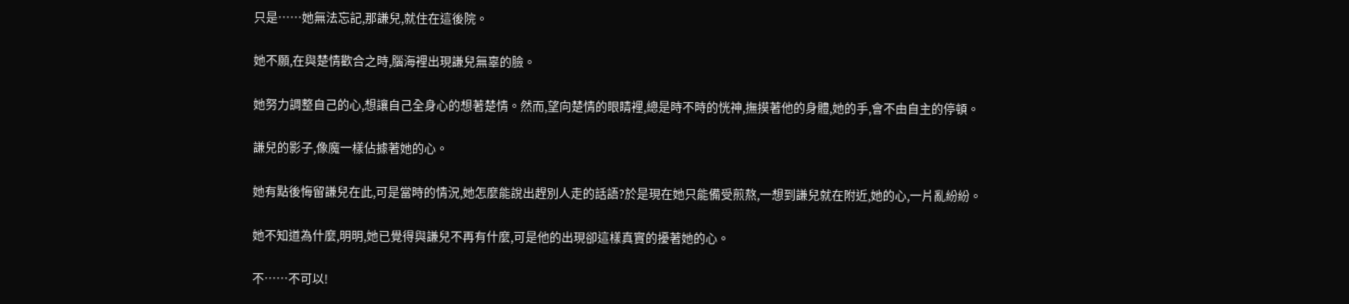只是……她無法忘記,那謙兒,就住在這後院。

她不願,在與楚情歡合之時,腦海裡出現謙兒無辜的臉。

她努力調整自己的心,想讓自己全身心的想著楚情。然而,望向楚情的眼睛裡,總是時不時的恍神,撫摸著他的身體,她的手,會不由自主的停頓。

謙兒的影子,像魔一樣佔據著她的心。

她有點後悔留謙兒在此,可是當時的情況,她怎麼能說出趕別人走的話語?於是現在她只能備受煎熬,一想到謙兒就在附近,她的心,一片亂紛紛。

她不知道為什麼,明明,她已覺得與謙兒不再有什麼,可是他的出現卻這樣真實的擾著她的心。

不……不可以!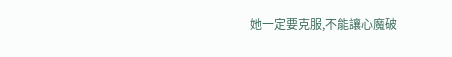她一定要克服,不能讓心魔破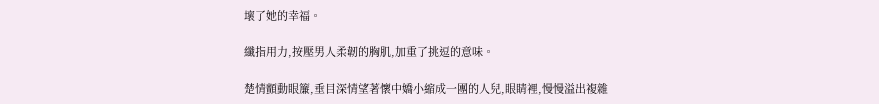壞了她的幸福。

纖指用力,按壓男人柔韌的胸肌,加重了挑逗的意味。

楚情顫動眼簾,垂目深情望著懷中嬌小縮成一團的人兒,眼睛裡,慢慢溢出複雜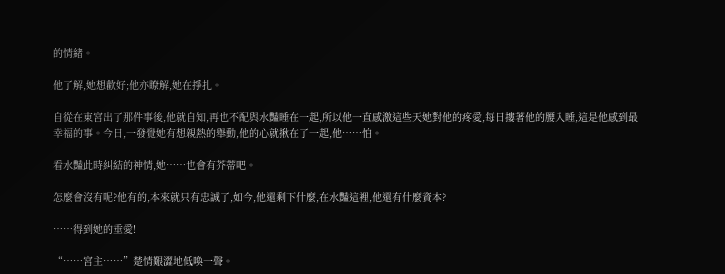的情緒。

他了解,她想歡好;他亦瞭解,她在掙扎。

自從在東宮出了那件事後,他就自知,再也不配與水豔睡在一起,所以他一直感激這些天她對他的疼愛,每日摟著他的腰入睡,這是他感到最幸福的事。今日,一發覺她有想親熱的舉動,他的心就揪在了一起,他……怕。

看水豔此時糾結的神情,她……也會有芥蒂吧。

怎麼會沒有呢?他有的,本來就只有忠誠了,如今,他還剩下什麼,在水豔這裡,他還有什麼資本?

……得到她的垂愛!

“……宮主……”楚情艱澀地低喚一聲。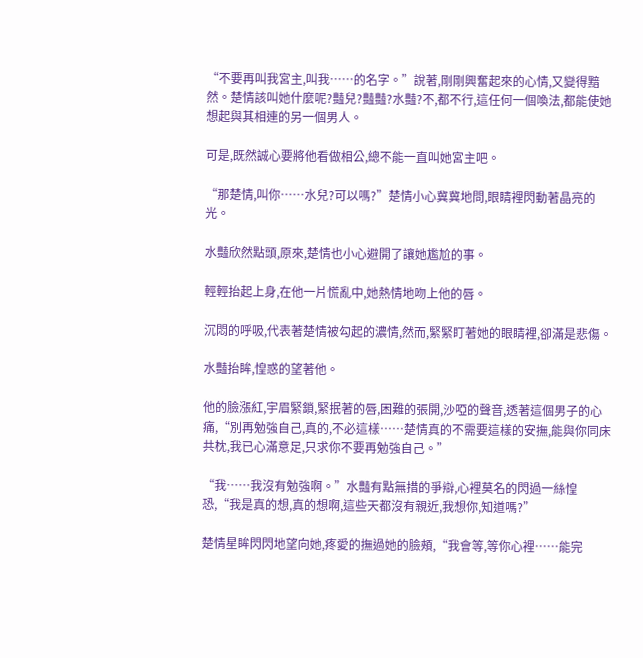“不要再叫我宮主,叫我……的名字。”說著,剛剛興奮起來的心情,又變得黯然。楚情該叫她什麼呢?豔兒?豔豔?水豔?不,都不行,這任何一個喚法,都能使她想起與其相連的另一個男人。

可是,既然誠心要將他看做相公,總不能一直叫她宮主吧。

“那楚情,叫你……水兒?可以嗎?”楚情小心冀冀地問,眼睛裡閃動著晶亮的光。

水豔欣然點頭,原來,楚情也小心避開了讓她尷尬的事。

輕輕抬起上身,在他一片慌亂中,她熱情地吻上他的唇。

沉悶的呼吸,代表著楚情被勾起的濃情,然而,緊緊盯著她的眼睛裡,卻滿是悲傷。

水豔抬眸,惶惑的望著他。

他的臉漲紅,宇眉緊鎖,緊抿著的唇,困難的張開,沙啞的聲音,透著這個男子的心痛,“別再勉強自己,真的,不必這樣……楚情真的不需要這樣的安撫,能與你同床共枕,我已心滿意足,只求你不要再勉強自己。”

“我……我沒有勉強啊。”水豔有點無措的爭辯,心裡莫名的閃過一絲惶恐,“我是真的想,真的想啊,這些天都沒有親近,我想你,知道嗎?”

楚情星眸閃閃地望向她,疼愛的撫過她的臉頰,“我會等,等你心裡……能完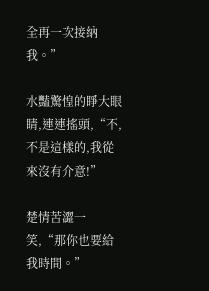全再一次接納我。”

水豔驚惶的睜大眼睛,連連搖頭,“不,不是這樣的,我從來沒有介意!”

楚情苦澀一笑,“那你也要給我時間。”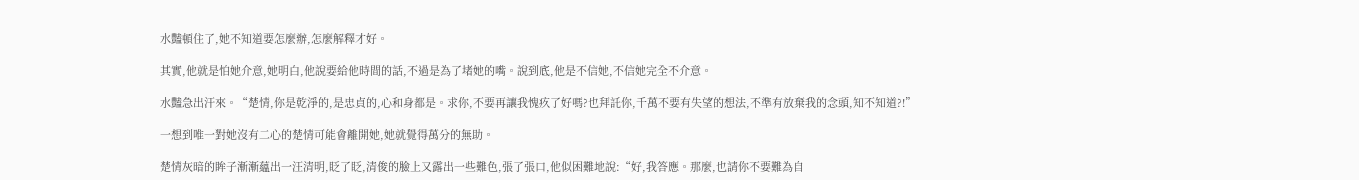水豔頓住了,她不知道要怎麼辦,怎麼解釋才好。

其實,他就是怕她介意,她明白,他說要給他時間的話,不過是為了堵她的嘴。說到底,他是不信她,不信她完全不介意。

水豔急出汗來。“楚情,你是乾淨的,是忠貞的,心和身都是。求你,不要再讓我愧疚了好嗎?也拜託你,千萬不要有失望的想法,不準有放棄我的念頭,知不知道?!”

一想到唯一對她沒有二心的楚情可能會離開她,她就覺得萬分的無助。

楚情灰暗的眸子漸漸蘊出一汪清明,眨了眨,清俊的臉上又露出一些難色,張了張口,他似困難地說:“好,我答應。那麼,也請你不要難為自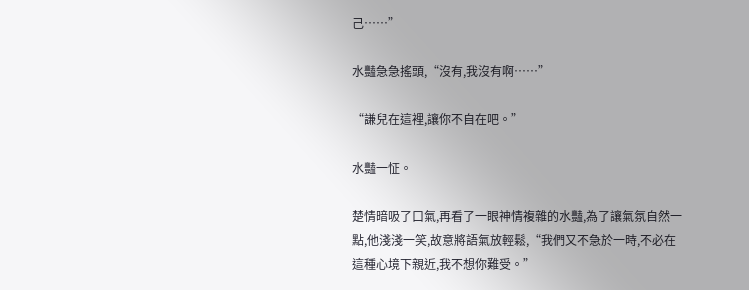己……”

水豔急急搖頭,“沒有,我沒有啊……”

“謙兒在這裡,讓你不自在吧。”

水豔一怔。

楚情暗吸了口氣,再看了一眼神情複雜的水豔,為了讓氣氛自然一點,他淺淺一笑,故意將語氣放輕鬆,“我們又不急於一時,不必在這種心境下親近,我不想你難受。”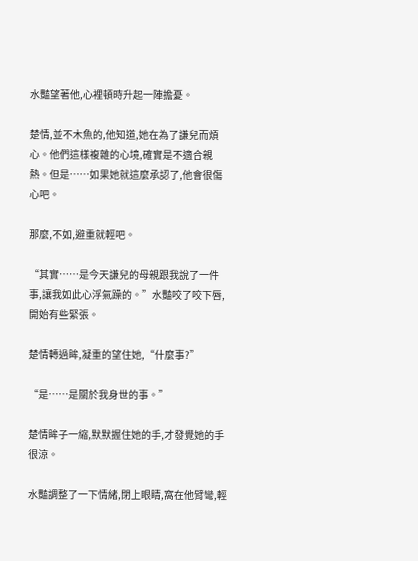水豔望著他,心裡頓時升起一陣擔憂。

楚情,並不木魚的,他知道,她在為了謙兒而煩心。他們這樣複雜的心境,確實是不適合親熱。但是……如果她就這麼承認了,他會很傷心吧。

那麼,不如,避重就輕吧。

“其實……是今天謙兒的母親跟我說了一件事,讓我如此心浮氣躁的。”水豔咬了咬下唇,開始有些緊張。

楚情轉過眸,凝重的望住她,“什麼事?”

“是……是關於我身世的事。”

楚情眸子一縮,默默握住她的手,才發覺她的手很涼。

水豔調整了一下情緒,閉上眼睛,窩在他臂彎,輕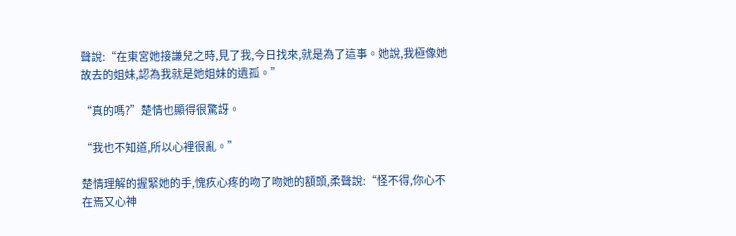聲說:“在東宮她接謙兒之時,見了我,今日找來,就是為了這事。她說,我極像她故去的姐妹,認為我就是她姐妹的遺孤。”

“真的嗎?”楚情也顯得很驚訝。

“我也不知道,所以心裡很亂。”

楚情理解的握緊她的手,愧疚心疼的吻了吻她的額頭,柔聲說:“怪不得,你心不在焉又心神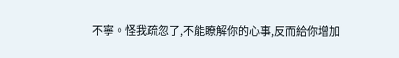不寧。怪我疏忽了,不能瞭解你的心事,反而給你增加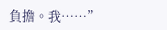負擔。我……”